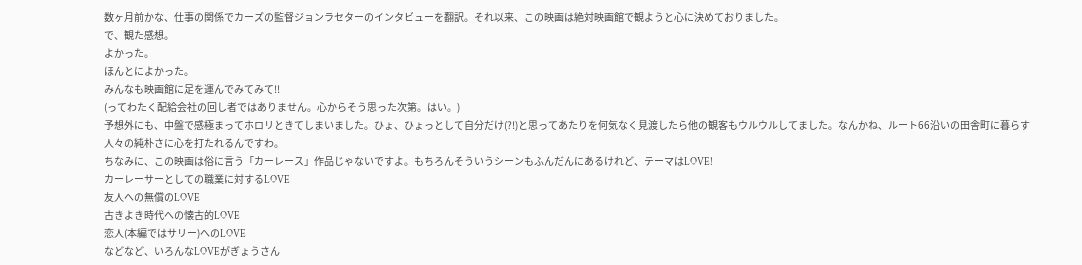数ヶ月前かな、仕事の関係でカーズの監督ジョンラセターのインタビューを翻訳。それ以来、この映画は絶対映画館で観ようと心に決めておりました。
で、観た感想。
よかった。
ほんとによかった。
みんなも映画館に足を運んでみてみて!!
(ってわたく配給会社の回し者ではありません。心からそう思った次第。はい。)
予想外にも、中盤で感極まってホロリときてしまいました。ひょ、ひょっとして自分だけ(?!)と思ってあたりを何気なく見渡したら他の観客もウルウルしてました。なんかね、ルート66沿いの田舎町に暮らす人々の純朴さに心を打たれるんですわ。
ちなみに、この映画は俗に言う「カーレース」作品じゃないですよ。もちろんそういうシーンもふんだんにあるけれど、テーマはLOVE!
カーレーサーとしての職業に対するLOVE
友人への無償のLOVE
古きよき時代への懐古的LOVE
恋人(本編ではサリー)へのLOVE
などなど、いろんなLOVEがぎょうさん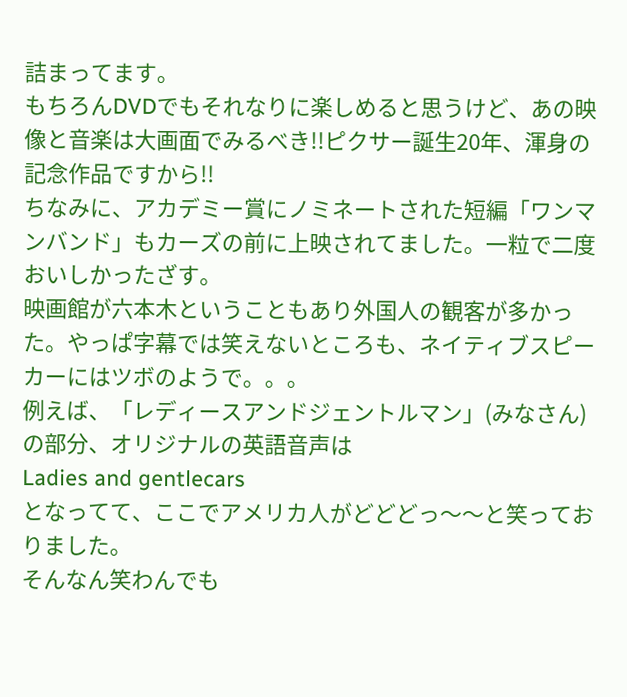詰まってます。
もちろんDVDでもそれなりに楽しめると思うけど、あの映像と音楽は大画面でみるべき!!ピクサー誕生20年、渾身の記念作品ですから!!
ちなみに、アカデミー賞にノミネートされた短編「ワンマンバンド」もカーズの前に上映されてました。一粒で二度おいしかったざす。
映画館が六本木ということもあり外国人の観客が多かった。やっぱ字幕では笑えないところも、ネイティブスピーカーにはツボのようで。。。
例えば、「レディースアンドジェントルマン」(みなさん)の部分、オリジナルの英語音声は
Ladies and gentlecars
となってて、ここでアメリカ人がどどどっ〜〜と笑っておりました。
そんなん笑わんでも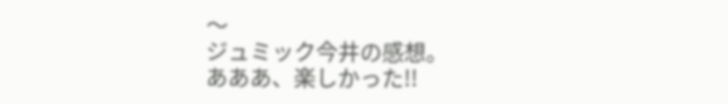〜
ジュミック今井の感想。
あああ、楽しかった!!